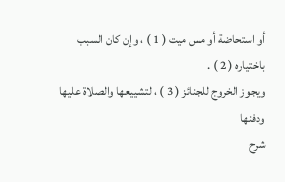أو استحاضة أو مس ميت ( 1 ) ، وإن كان السبب باختياره ( 2 ) .
ويجوز الخروج للجنائز ( 3 ) ، لتشييعها والصلاة عليها ودفنها
شرح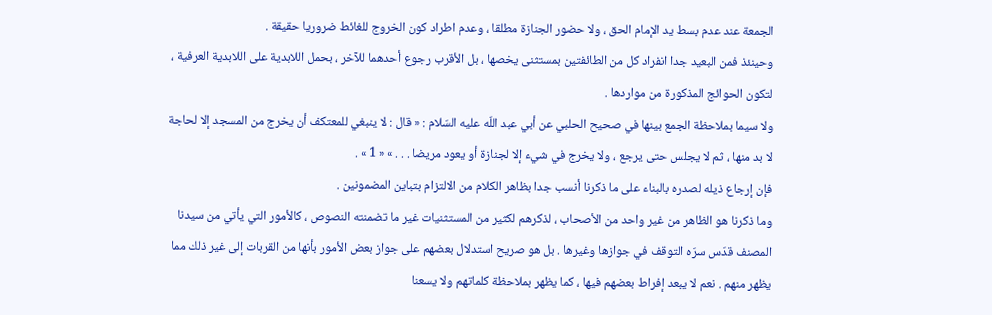الجمعة عند عدم بسط يد الإمام الحق ، ولا حضور الجنازة مطلقا ، وعدم اطراد كون الخروج للغائط ضروريا حقيقة .
وحينئذ فمن البعيد جدا انفراد كل من الطائفتين بمستثنى يخصها ، بل الأقرب رجوع أحدهما للآخر ، بحمل اللابدية على اللابدية العرفية ، لتكون الحوائج المذكورة من مواردها .
ولا سيما بملاحظة الجمع بينها في صحيح الحلبي عن أبي عبد اللّه عليه السّلام : « قال : لا ينبغي للمعتكف أن يخرج من المسجد إلا لحاجة لا بد منها ، ثم لا يجلس حتى يرجع ، ولا يخرج في شيء إلا لجنازة أو يعود مريضا . . . » « 1 » .
فإن إرجاع ذيله لصدره بالبناء على ما ذكرنا أنسب جدا بظاهر الكلام من الالتزام بتباين المضمونين .
وما ذكرنا هو الظاهر من غير واحد من الأصحاب ، لذكرهم لكثير من المستثنيات غير ما تضمنته النصوص ، كالأمور التي يأتي من سيدنا المصنف قدّس سرّه التوقف في جوازها وغيرها . بل هو صريح استدلال بعضهم على جواز بعض الأمور بأنها من القربات إلى غير ذلك مما يظهر منهم . نعم لا يبعد إفراط بعضهم فيها ، كما يظهر بملاحظة كلماتهم ولا يسعنا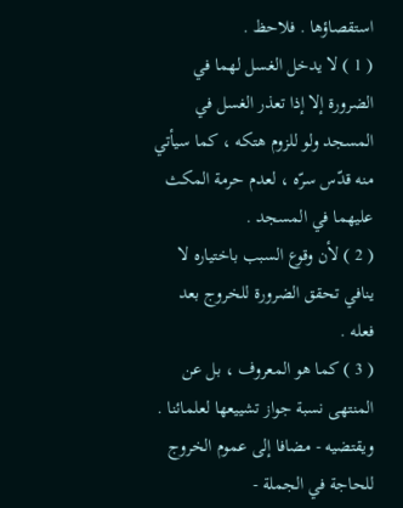استقصاؤها . فلاحظ .
( 1 ) لا يدخل الغسل لهما في الضرورة إلا إذا تعذر الغسل في المسجد ولو للزوم هتكه ، كما سيأتي منه قدّس سرّه ، لعدم حرمة المكث عليهما في المسجد .
( 2 ) لأن وقوع السبب باختياره لا ينافي تحقق الضرورة للخروج بعد فعله .
( 3 ) كما هو المعروف ، بل عن المنتهى نسبة جواز تشييعها لعلمائنا . ويقتضيه - مضافا إلى عموم الخروج للحاجة في الجملة -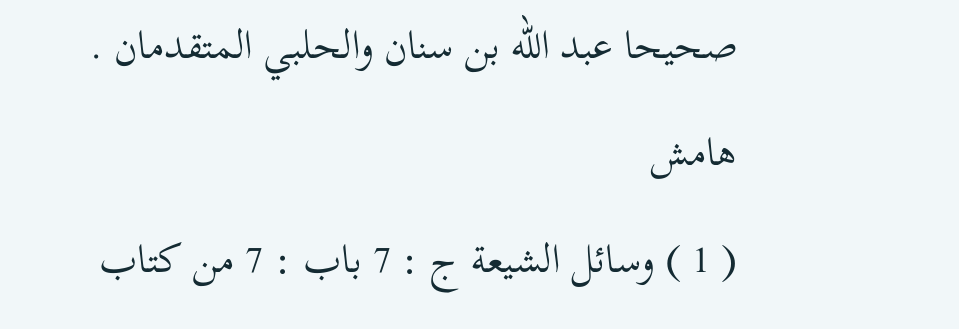صحيحا عبد اللّه بن سنان والحلبي المتقدمان .
هامش
( 1 ) وسائل الشيعة ج : 7 باب : 7 من كتاب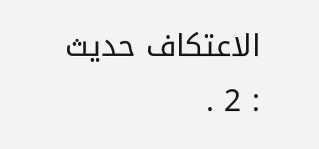الاعتكاف حديث : 2 .